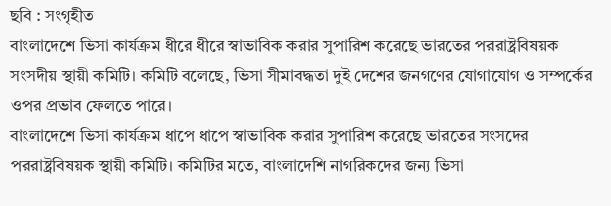ছবি : সংগৃহীত
বাংলাদেশে ভিসা কার্যক্রম ধীরে ধীরে স্বাভাবিক করার সুপারিশ করেছে ভারতের পররাষ্ট্রবিষয়ক সংসদীয় স্থায়ী কমিটি। কমিটি বলেছে, ভিসা সীমাবদ্ধতা দুই দেশের জনগণের যোগাযোগ ও সম্পর্কের ওপর প্রভাব ফেলতে পারে।
বাংলাদেশে ভিসা কার্যক্রম ধাপে ধাপে স্বাভাবিক করার সুপারিশ করেছে ভারতের সংসদের পররাষ্ট্রবিষয়ক স্থায়ী কমিটি। কমিটির মতে, বাংলাদেশি নাগরিকদের জন্য ভিসা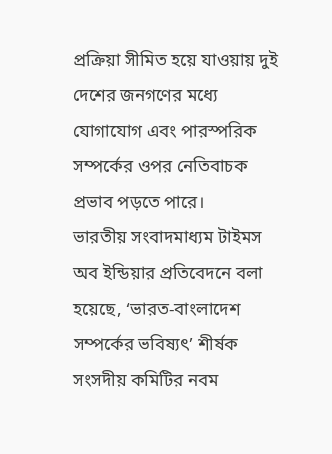প্রক্রিয়া সীমিত হয়ে যাওয়ায় দুই দেশের জনগণের মধ্যে যোগাযোগ এবং পারস্পরিক সম্পর্কের ওপর নেতিবাচক প্রভাব পড়তে পারে।
ভারতীয় সংবাদমাধ্যম টাইমস অব ইন্ডিয়ার প্রতিবেদনে বলা হয়েছে, ‘ভারত-বাংলাদেশ সম্পর্কের ভবিষ্যৎ’ শীর্ষক সংসদীয় কমিটির নবম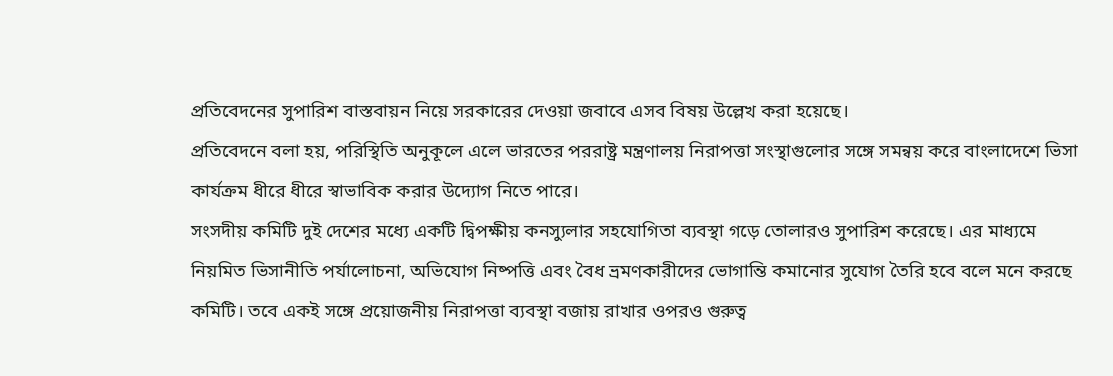প্রতিবেদনের সুপারিশ বাস্তবায়ন নিয়ে সরকারের দেওয়া জবাবে এসব বিষয় উল্লেখ করা হয়েছে।
প্রতিবেদনে বলা হয়, পরিস্থিতি অনুকূলে এলে ভারতের পররাষ্ট্র মন্ত্রণালয় নিরাপত্তা সংস্থাগুলোর সঙ্গে সমন্বয় করে বাংলাদেশে ভিসা কার্যক্রম ধীরে ধীরে স্বাভাবিক করার উদ্যোগ নিতে পারে।
সংসদীয় কমিটি দুই দেশের মধ্যে একটি দ্বিপক্ষীয় কনস্যুলার সহযোগিতা ব্যবস্থা গড়ে তোলারও সুপারিশ করেছে। এর মাধ্যমে নিয়মিত ভিসানীতি পর্যালোচনা, অভিযোগ নিষ্পত্তি এবং বৈধ ভ্রমণকারীদের ভোগান্তি কমানোর সুযোগ তৈরি হবে বলে মনে করছে কমিটি। তবে একই সঙ্গে প্রয়োজনীয় নিরাপত্তা ব্যবস্থা বজায় রাখার ওপরও গুরুত্ব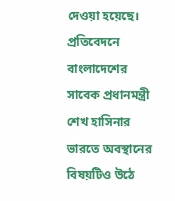দেওয়া হয়েছে।
প্রতিবেদনে বাংলাদেশের সাবেক প্রধানমন্ত্রী শেখ হাসিনার ভারতে অবস্থানের বিষয়টিও উঠে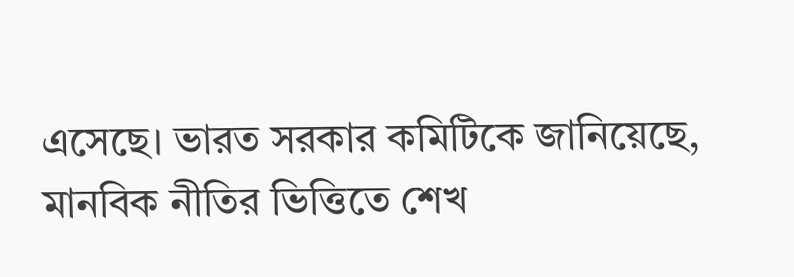এসেছে। ভারত সরকার কমিটিকে জানিয়েছে, মানবিক নীতির ভিত্তিতে শেখ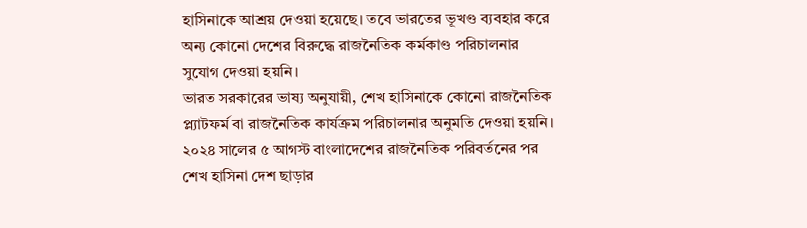হাসিনাকে আশ্রয় দেওয়া হয়েছে। তবে ভারতের ভূখণ্ড ব্যবহার করে অন্য কোনো দেশের বিরুদ্ধে রাজনৈতিক কর্মকাণ্ড পরিচালনার সুযোগ দেওয়া হয়নি।
ভারত সরকারের ভাষ্য অনুযায়ী, শেখ হাসিনাকে কোনো রাজনৈতিক প্ল্যাটফর্ম বা রাজনৈতিক কার্যক্রম পরিচালনার অনুমতি দেওয়া হয়নি।
২০২৪ সালের ৫ আগস্ট বাংলাদেশের রাজনৈতিক পরিবর্তনের পর শেখ হাসিনা দেশ ছাড়ার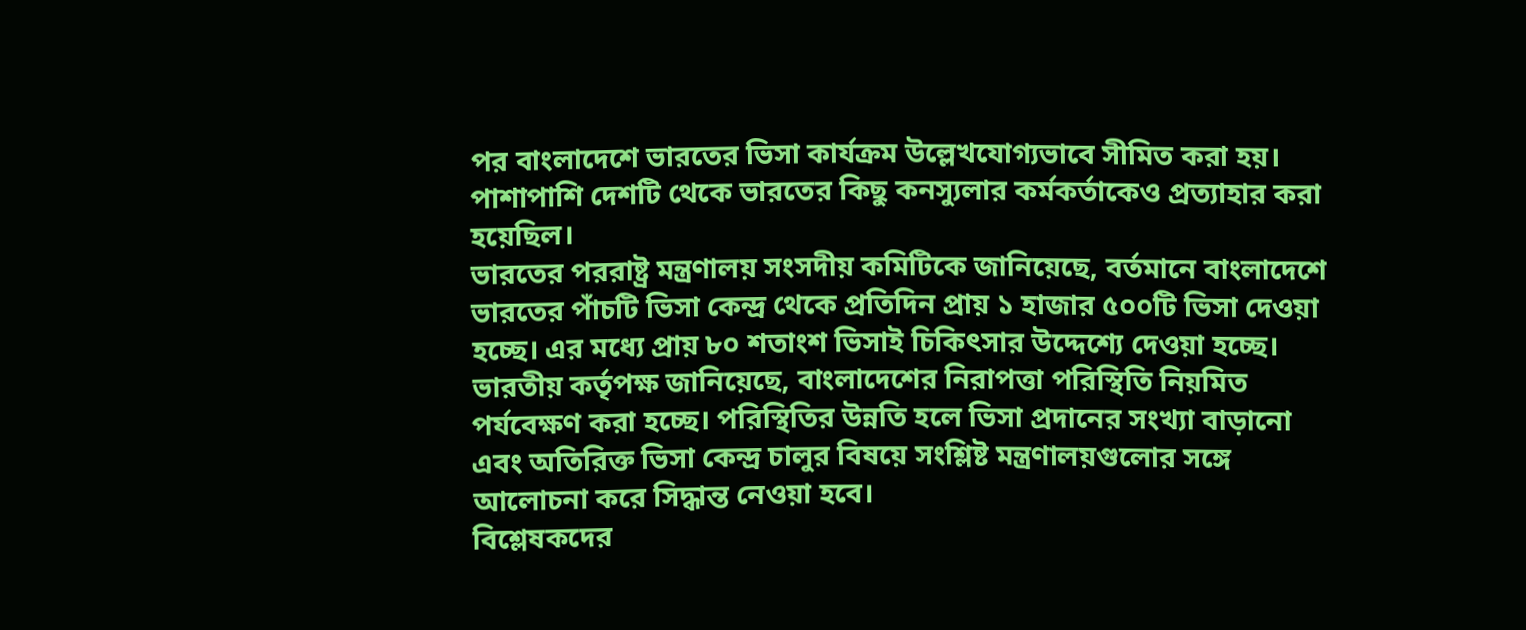পর বাংলাদেশে ভারতের ভিসা কার্যক্রম উল্লেখযোগ্যভাবে সীমিত করা হয়। পাশাপাশি দেশটি থেকে ভারতের কিছু কনস্যুলার কর্মকর্তাকেও প্রত্যাহার করা হয়েছিল।
ভারতের পররাষ্ট্র মন্ত্রণালয় সংসদীয় কমিটিকে জানিয়েছে, বর্তমানে বাংলাদেশে ভারতের পাঁচটি ভিসা কেন্দ্র থেকে প্রতিদিন প্রায় ১ হাজার ৫০০টি ভিসা দেওয়া হচ্ছে। এর মধ্যে প্রায় ৮০ শতাংশ ভিসাই চিকিৎসার উদ্দেশ্যে দেওয়া হচ্ছে।
ভারতীয় কর্তৃপক্ষ জানিয়েছে, বাংলাদেশের নিরাপত্তা পরিস্থিতি নিয়মিত পর্যবেক্ষণ করা হচ্ছে। পরিস্থিতির উন্নতি হলে ভিসা প্রদানের সংখ্যা বাড়ানো এবং অতিরিক্ত ভিসা কেন্দ্র চালুর বিষয়ে সংশ্লিষ্ট মন্ত্রণালয়গুলোর সঙ্গে আলোচনা করে সিদ্ধান্ত নেওয়া হবে।
বিশ্লেষকদের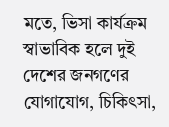মতে, ভিসা কার্যক্রম স্বাভাবিক হলে দুই দেশের জনগণের যোগাযোগ, চিকিৎসা,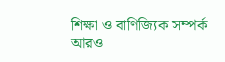শিক্ষা ও বাণিজ্যিক সম্পর্ক আরও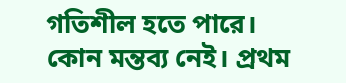গতিশীল হতে পারে।
কোন মন্তব্য নেই। প্রথম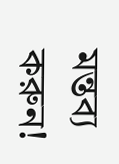মন্তব্য করুন!